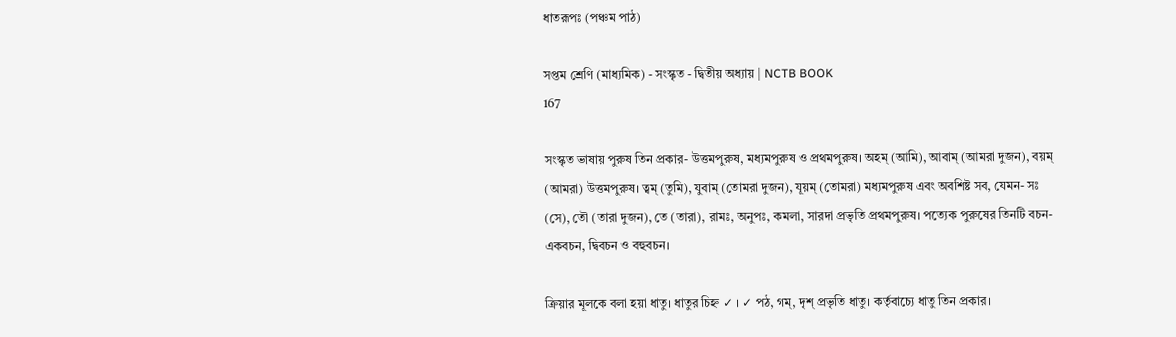ধাতরূপঃ (পঞ্চম পাঠ)

সপ্তম শ্রেণি (মাধ্যমিক) - সংস্কৃত - দ্বিতীয় অধ্যায় | NCTB BOOK
167

সংস্কৃত ভাষায় পুরুষ তিন প্রকার- উত্তমপুরুষ, মধ্যমপুরুষ ও প্রথমপুরুষ। অহম্ (আমি), আবাম্ (আমরা দুজন), বয়ম্ (আমরা) উত্তমপুরুষ। ত্বম্ (তুমি), যুবাম্ (তোমরা দুজন), যূয়ম্ (তোমরা) মধ্যমপুরুষ এবং অবশিষ্ট সব, যেমন- সঃ (সে), তৌ (তারা দুজন), তে (তারা), রামঃ, অনুপঃ, কমলা, সারদা প্রভৃতি প্রথমপুরুষ। পত্যেক পুরুষের তিনটি বচন- একবচন, দ্বিবচন ও বহুবচন।

ক্রিয়ার মূলকে বলা হয়া ধাতু। ধাতুর চিহ্ন ✓ । ✓ পঠ, গম্, দৃশ্ প্রভৃতি ধাতু। কর্তৃবাচ্যে ধাতু তিন প্রকার।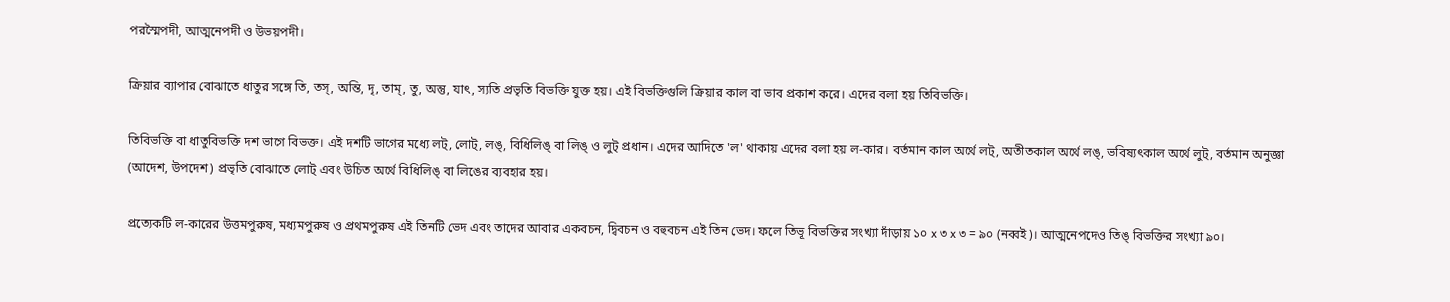পরস্মৈপদী, আত্মনেপদী ও উভয়পদী।

ক্রিয়ার ব্যাপার বোঝাতে ধাতুর সঙ্গে তি, তস্, অন্তি, দৃ, তাম্, তু, অন্তু, যাৎ, স্যতি প্রভৃতি বিভক্তি যুক্ত হয়। এই বিভক্তিগুলি ক্রিয়ার কাল বা ভাব প্রকাশ করে। এদের বলা হয় তিবিভক্তি।

তিবিভক্তি বা ধাতুবিভক্তি দশ ভাগে বিভক্ত। এই দশটি ভাগের মধ্যে লট্, লোট্, লঙ্, বিধিলিঙ্ বা লিঙ্ ও লুট্ প্রধান। এদের আদিতে 'ল' থাকায় এদের বলা হয় ল-কার। বর্তমান কাল অর্থে লট্, অতীতকাল অর্থে লঙ্, ভবিষ্যৎকাল অর্থে লুট্, বর্তমান অনুজ্ঞা (আদেশ, উপদেশ) প্রভৃতি বোঝাতে লোট্ এবং উচিত অর্থে বিধিলিঙ্ বা লিঙের ব্যবহার হয়।

প্রত্যেকটি ল-কারের উত্তমপুরুষ, মধ্যমপুরুষ ও প্রথমপুরুষ এই তিনটি ভেদ এবং তাদের আবার একবচন, দ্বিবচন ও বহুবচন এই তিন ভেদ। ফলে তিভূ বিভক্তির সংখ্যা দাঁড়ায় ১০ x ৩ x ৩ = ৯০ (নব্বই)। আত্মনেপদেও তিঙ্ বিভক্তির সংখ্যা ৯০।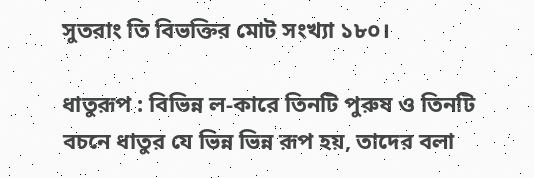সুতরাং তি বিভক্তির মোট সংখ্যা ১৮০।

ধাতুরূপ : বিভিন্ন ল-কারে তিনটি পুরুষ ও তিনটি বচনে ধাতুর যে ভিন্ন ভিন্ন রূপ হয়, তাদের বলা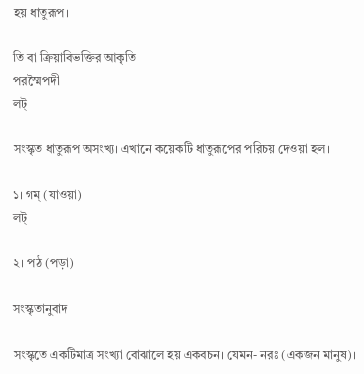হয় ধাতুরূপ।

তি বা ক্রিয়াবিভক্তির আকৃতি
পরস্মৈপদী
লট্

সংস্কৃত ধাতুরূপ অসংখ্য। এখানে কয়েকটি ধাতুরূপের পরিচয় দেওয়া হল।

১। গম্ (যাওয়া)
লট্

২। পঠ (পড়া)

সংস্কৃতানুবাদ

সংস্কৃতে একটিমাত্র সংখ্যা বোঝালে হয় একবচন। যেমন- নরঃ (একজন মানুষ)।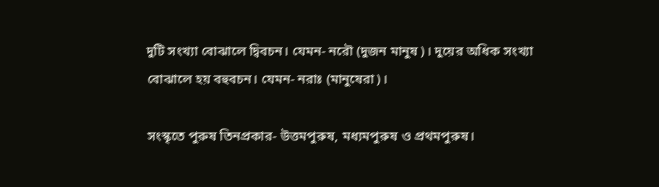দুটি সংখ্যা বোঝালে দ্বিবচন। যেমন- নরৌ (দুজন মানুষ)। দুয়ের অধিক সংখ্যা বোঝালে হয় বহুবচন। যেমন- নরাঃ (মানুষেরা)।

সংস্কৃতে পুরুষ তিনপ্রকার- উত্তমপুরুষ, মধ্যমপুরুষ ও প্রথমপুরুষ।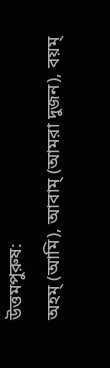উত্তমপুরুষ:
অহম্ (আমি), আবাম্ (আমরা দুজন), বয়ম্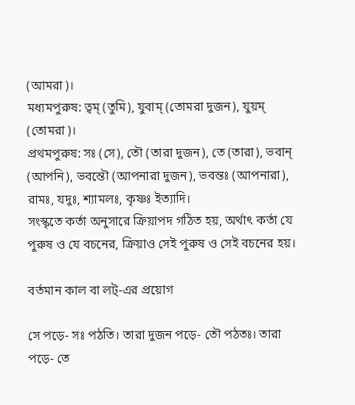(আমরা)।
মধ্যমপুরুষ: ত্বম্ (তুমি), যুবাম্ (তোমরা দুজন), যুয়ম্ (তোমরা)।
প্রথমপুরুষ: সঃ (সে), তৌ (তারা দুজন), তে (তারা), ভবান্ (আপনি), ভবন্তৌ (আপনারা দুজন), ভবন্তঃ (আপনারা), রামঃ, যদুঃ, শ্যামলঃ, কৃষ্ণঃ ইত্যাদি।
সংস্কৃতে কর্তা অনুসারে ক্রিয়াপদ গঠিত হয়, অর্থাৎ কর্তা যে পুরুষ ও যে বচনের, ক্রিয়াও সেই পুরুষ ও সেই বচনের হয়।

বর্তমান কাল বা লট্-এর প্রয়োগ

সে পড়ে- সঃ পঠতি। তারা দুজন পড়ে- তৌ পঠতঃ। তারা পড়ে- তে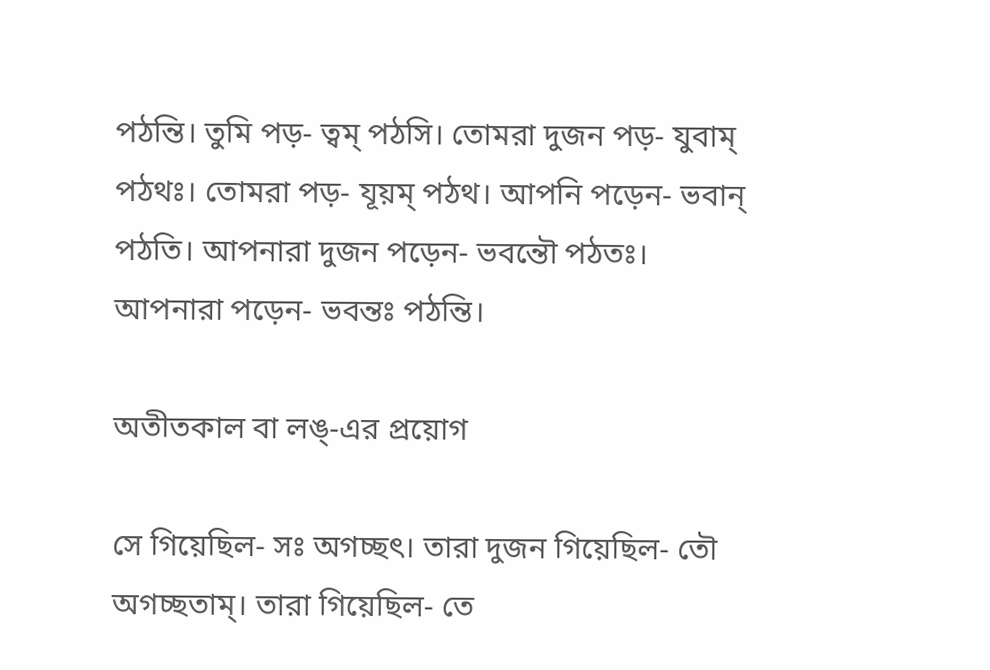পঠন্তি। তুমি পড়- ত্বম্ পঠসি। তোমরা দুজন পড়- যুবাম্ পঠথঃ। তোমরা পড়- যূয়ম্ পঠথ। আপনি পড়েন- ভবান্ পঠতি। আপনারা দুজন পড়েন- ভবন্তৌ পঠতঃ। আপনারা পড়েন- ভবন্তঃ পঠন্তি।

অতীতকাল বা লঙ্-এর প্রয়োগ

সে গিয়েছিল- সঃ অগচ্ছৎ। তারা দুজন গিয়েছিল- তৌ অগচ্ছতাম্। তারা গিয়েছিল- তে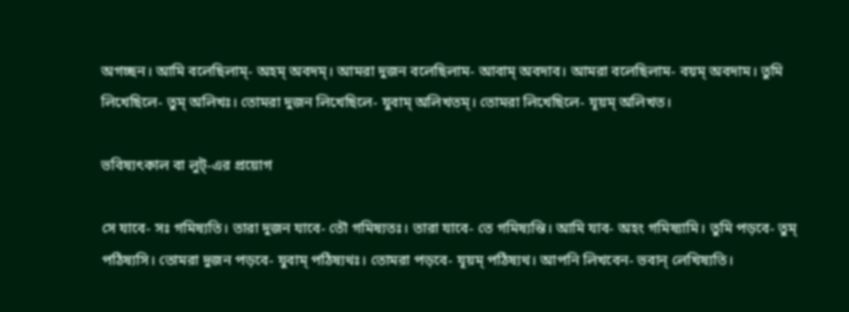অগচ্ছন। আমি বলেছিলাম্- অহম্ অবদম্। আমরা দুজন বলেছিলাম- আবাম্ অবদাব। আমরা বলেছিলাম- বয়ম্ অবদাম। তুমি লিখেছিলে- তুম্ অলিখঃ। তোমরা দুজন লিখেছিলে- যুবাম্ অলিখতম্। তোমরা লিখেছিলে- যূয়ম্ অলিখত।

ভবিষ্যৎকাল বা লুট্-এর প্রয়োগ

সে যাবে- সঃ গমিষ্যতি। তারা দুজন যাবে- তৌ গমিষ্যতঃ। তারা যাবে- তে গমিষ্যন্তি। আমি যাব- অহং গমিষ্যামি। তুমি পড়বে- তুম্ পঠিষ্যসি। তোমরা দুজন পড়বে- যুবাম্ পঠিষ্যথঃ। তোমরা পড়বে- যূয়ম্ পঠিষ্যথ। আপনি লিখবেন- ভবান্ লেখিষ্যতি।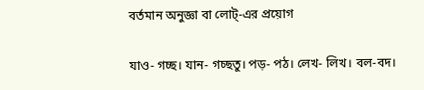বর্তমান অনুজ্ঞা বা লোট্-এর প্রয়োগ

যাও- গচ্ছ। যান- গচ্ছতু। পড়- পঠ। লেখ- লিখ। বল-বদ।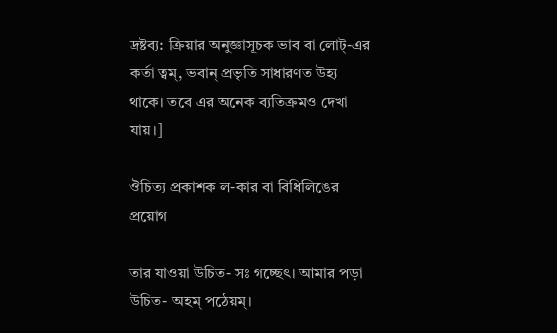দ্রষ্টব্য: ক্রিয়ার অনুজ্ঞাসূচক ভাব বা লোট্-এর কর্তা ত্বম্, ভবান্ প্রভৃতি সাধারণত উহ্য থাকে। তবে এর অনেক ব্যতিক্রমও দেখা যায়।]

ঔচিত্য প্রকাশক ল-কার বা বিধিলিঙের প্রয়োগ

তার যাওয়া উচিত- সঃ গচ্ছেৎ। আমার পড়া উচিত- অহম্ পঠেয়ম্।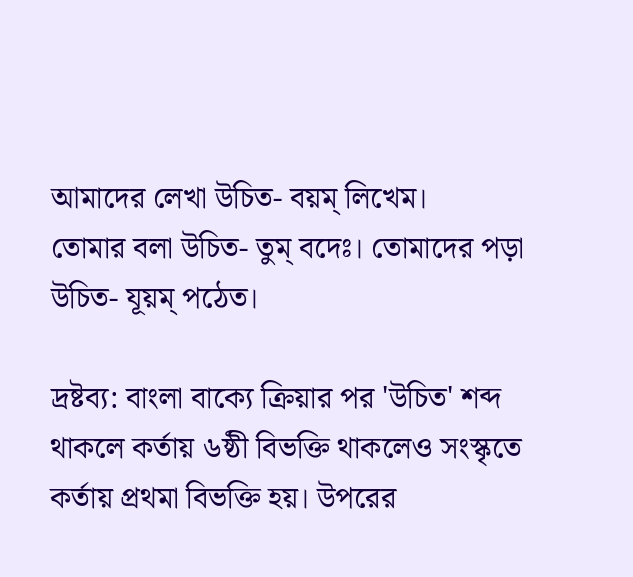আমাদের লেখা উচিত- বয়ম্ লিখেম।
তোমার বলা উচিত- তুম্ বদেঃ। তোমাদের পড়া উচিত- যূয়ম্ পঠেত।

দ্রষ্টব্য: বাংলা বাক্যে ক্রিয়ার পর 'উচিত' শব্দ থাকলে কর্তায় ৬ষ্ঠী বিভক্তি থাকলেও সংস্কৃতে কর্তায় প্রথমা বিভক্তি হয়। উপরের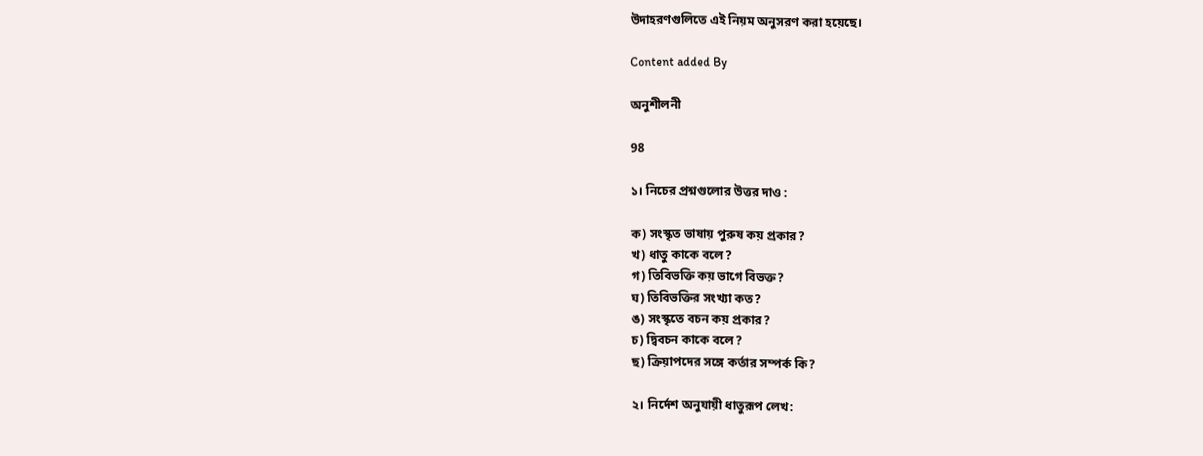উদাহরণগুলিতে এই নিয়ম অনুসরণ করা হয়েছে।

Content added By

অনুশীলনী

98

১। নিচের প্রশ্নগুলোর উত্তর দাও :

ক) সংস্কৃত ভাষায় পুরুষ কয় প্রকার?
খ) ধাতু কাকে বলে?
গ) তিবিভক্তি কয় ভাগে বিভক্ত?
ঘ) তিবিভক্তির সংখ্যা কত?
ঙ) সংস্কৃতে বচন কয় প্রকার?
চ) দ্বিবচন কাকে বলে?
ছ) ক্রিয়াপদের সঙ্গে কর্তার সম্পর্ক কি?

২। নির্দেশ অনুযায়ী ধাতুরূপ লেখ: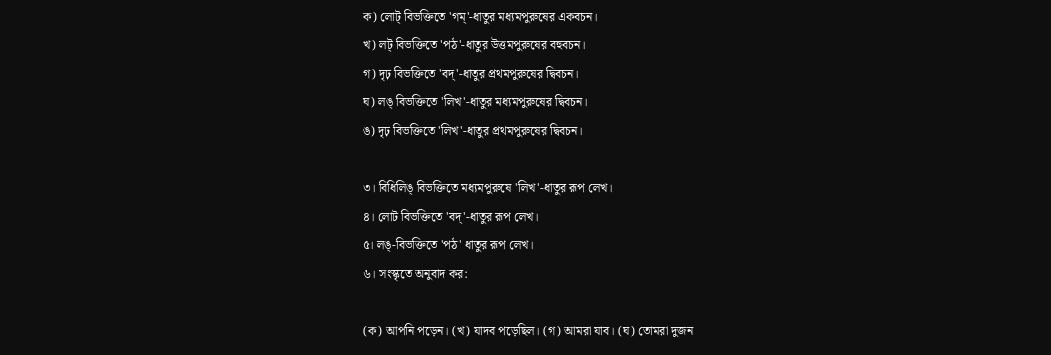ক) লোট্ বিভক্তিতে 'গম্'-ধাতুর মধ্যমপুরুষের একবচন।
খ) লট্ বিভক্তিতে 'পঠ'-ধাতুর উত্তমপুরুষের বহুবচন।
গ) দৃঢ় বিভক্তিতে 'বদ্‌'-ধাতুর প্রথমপুরুষের দ্বিবচন।
ঘ) লঙ্ বিভক্তিতে 'লিখ'-ধাতুর মধ্যমপুরুষের দ্বিবচন।
ঙ) দৃঢ় বিভক্তিতে 'লিখ'-ধাতুর প্রথমপুরুষের দ্বিবচন।

৩। বিধিলিঙ্ বিভক্তিতে মধ্যমপুরুষে 'লিখ'-ধাতুর রূপ লেখ।
৪। লোট বিভক্তিতে 'বদ্‌'-ধাতুর রূপ লেখ।
৫। লঙ্-বিভক্তিতে 'পঠ' ধাতুর রূপ লেখ।
৬। সংস্কৃতে অনুবাদ কর:

(ক) আপনি পড়েন। (খ) যাদব পড়েছিল। (গ) আমরা যাব। (ঘ) তোমরা দুজন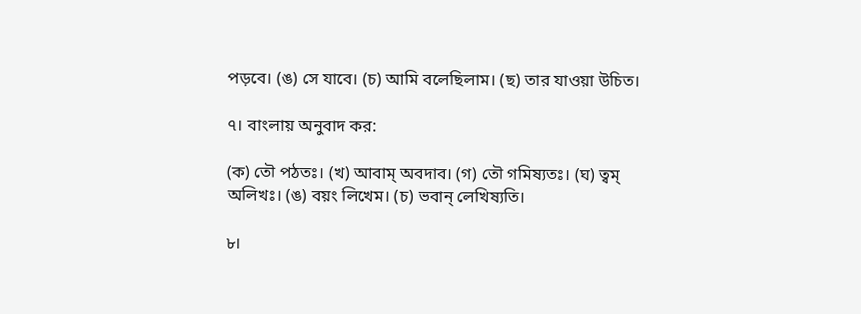পড়বে। (ঙ) সে যাবে। (চ) আমি বলেছিলাম। (ছ) তার যাওয়া উচিত।

৭। বাংলায় অনুবাদ কর:

(ক) তৌ পঠতঃ। (খ) আবাম্ অবদাব। (গ) তৌ গমিষ্যতঃ। (ঘ) ত্বম্ অলিখঃ। (ঙ) বয়ং লিখেম। (চ) ভবান্ লেখিষ্যতি।

৮।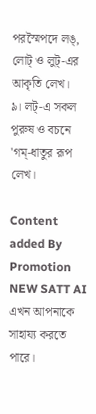পরস্মৈপদে লঙ্, লোট্ ও লুট্-এর আকৃতি লেখ।
৯। লট্-এ সকল পুরুষ ও বচনে 'গম্-ধাতুর রূপ লেখ।

Content added By
Promotion
NEW SATT AI এখন আপনাকে সাহায্য করতে পারে।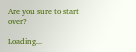Are you sure to start over?

Loading...